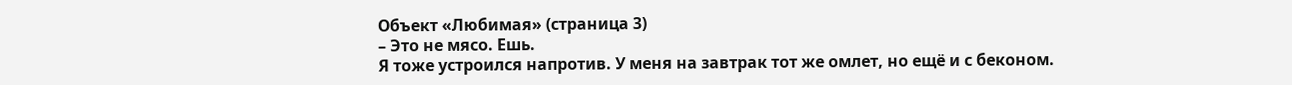Объект «Любимая» (страница 3)
– Это не мясо. Ешь.
Я тоже устроился напротив. У меня на завтрак тот же омлет, но ещё и с беконом.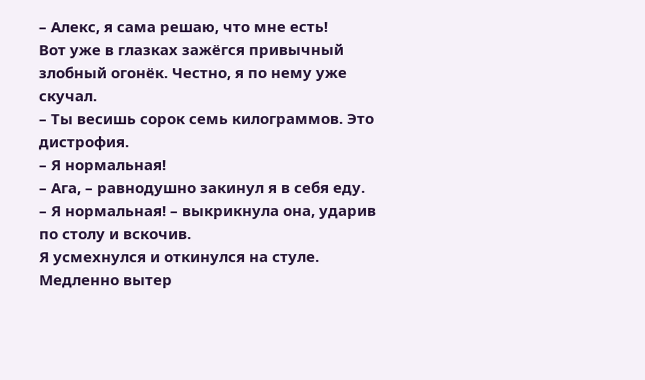– Алекс, я сама решаю, что мне есть!
Вот уже в глазках зажёгся привычный злобный огонёк. Честно, я по нему уже скучал.
– Ты весишь сорок семь килограммов. Это дистрофия.
– Я нормальная!
– Ага, – равнодушно закинул я в себя еду.
– Я нормальная! – выкрикнула она, ударив по столу и вскочив.
Я усмехнулся и откинулся на стуле. Медленно вытер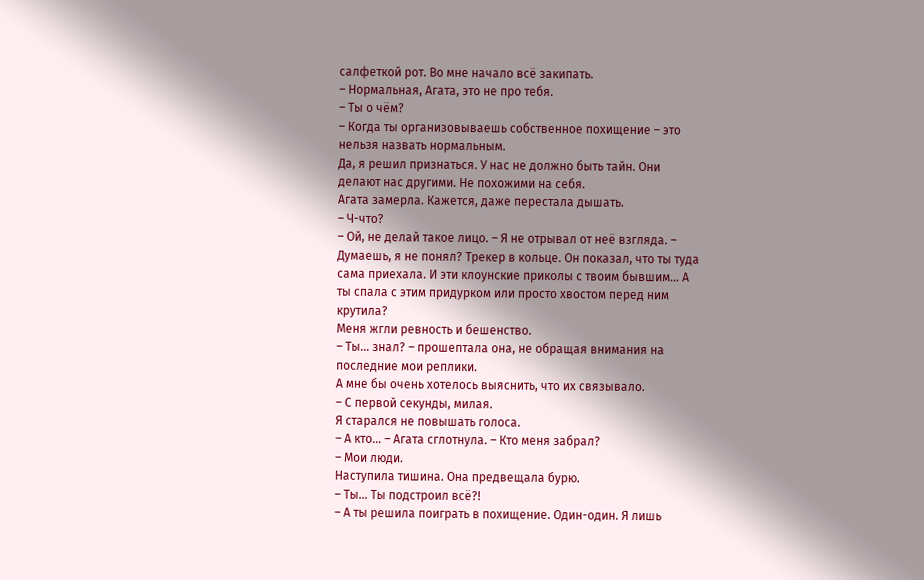салфеткой рот. Во мне начало всё закипать.
– Нормальная, Агата, это не про тебя.
– Ты о чём?
– Когда ты организовываешь собственное похищение – это нельзя назвать нормальным.
Да, я решил признаться. У нас не должно быть тайн. Они делают нас другими. Не похожими на себя.
Агата замерла. Кажется, даже перестала дышать.
– Ч-что?
– Ой, не делай такое лицо. – Я не отрывал от неё взгляда. – Думаешь, я не понял? Трекер в кольце. Он показал, что ты туда сама приехала. И эти клоунские приколы с твоим бывшим… А ты спала с этим придурком или просто хвостом перед ним крутила?
Меня жгли ревность и бешенство.
– Ты… знал? – прошептала она, не обращая внимания на последние мои реплики.
А мне бы очень хотелось выяснить, что их связывало.
– С первой секунды, милая.
Я старался не повышать голоса.
– А кто… – Агата сглотнула. – Кто меня забрал?
– Мои люди.
Наступила тишина. Она предвещала бурю.
– Ты… Ты подстроил всё?!
– А ты решила поиграть в похищение. Один-один. Я лишь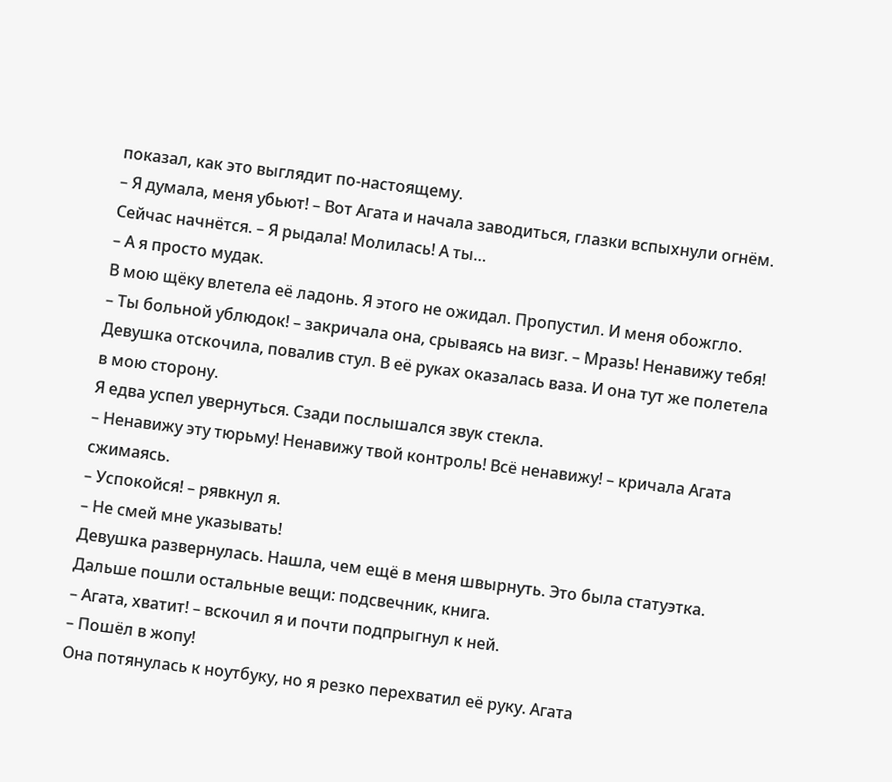показал, как это выглядит по-настоящему.
– Я думала, меня убьют! – Вот Агата и начала заводиться, глазки вспыхнули огнём. Сейчас начнётся. – Я рыдала! Молилась! А ты…
– А я просто мудак.
В мою щёку влетела её ладонь. Я этого не ожидал. Пропустил. И меня обожгло.
– Ты больной ублюдок! – закричала она, срываясь на визг. – Мразь! Ненавижу тебя!
Девушка отскочила, повалив стул. В её руках оказалась ваза. И она тут же полетела в мою сторону.
Я едва успел увернуться. Сзади послышался звук стекла.
– Ненавижу эту тюрьму! Ненавижу твой контроль! Всё ненавижу! – кричала Агата сжимаясь.
– Успокойся! – рявкнул я.
– Не смей мне указывать!
Девушка развернулась. Нашла, чем ещё в меня швырнуть. Это была статуэтка. Дальше пошли остальные вещи: подсвечник, книга.
– Агата, хватит! – вскочил я и почти подпрыгнул к ней.
– Пошёл в жопу!
Она потянулась к ноутбуку, но я резко перехватил её руку. Агата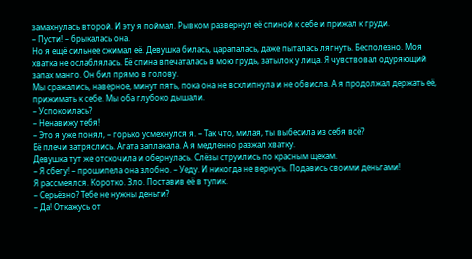замахнулась второй. И эту я поймал. Рывком развернул её спиной к себе и прижал к груди.
– Пусти! – брыкалась она.
Но я ещё сильнее сжимал её. Девушка билась, царапалась, даже пыталась лягнуть. Бесполезно. Моя хватка не ослаблялась. Её спина впечаталась в мою грудь, затылок у лица. Я чувствовал одуряющий запах манго. Он бил прямо в голову.
Мы сражались, наверное, минут пять, пока она не всхлипнула и не обвисла. А я продолжал держать её, прижимать к себе. Мы оба глубоко дышали.
– Успокоилась?
– Ненавижу тебя!
– Это я уже понял, – горько усмехнулся я. – Так что, милая, ты выбесила из себя всё?
Её плечи затряслись. Агата заплакала. А я медленно разжал хватку.
Девушка тут же отскочила и обернулась. Слёзы струились по красным щекам.
– Я сбегу! – прошипела она злобно. – Уеду. И никогда не вернусь. Подавись своими деньгами!
Я рассмеялся. Коротко. Зло. Поставив её в тупик.
– Серьёзно? Тебе не нужны деньги?
– Да! Откажусь от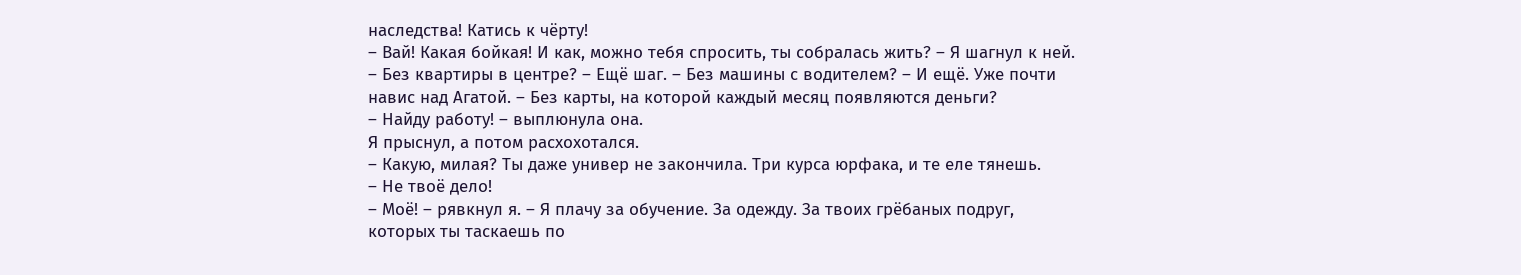наследства! Катись к чёрту!
– Вай! Какая бойкая! И как, можно тебя спросить, ты собралась жить? – Я шагнул к ней. – Без квартиры в центре? – Ещё шаг. – Без машины с водителем? – И ещё. Уже почти навис над Агатой. – Без карты, на которой каждый месяц появляются деньги?
– Найду работу! – выплюнула она.
Я прыснул, а потом расхохотался.
– Какую, милая? Ты даже универ не закончила. Три курса юрфака, и те еле тянешь.
– Не твоё дело!
– Моё! – рявкнул я. – Я плачу за обучение. За одежду. За твоих грёбаных подруг, которых ты таскаешь по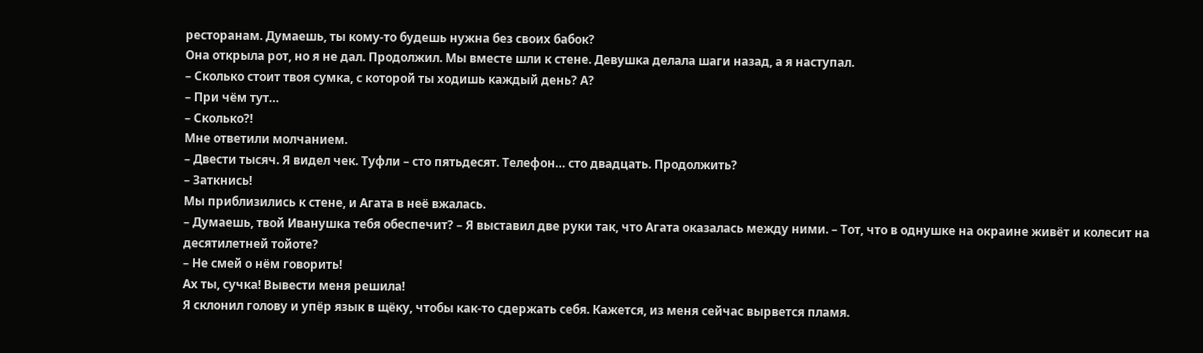ресторанам. Думаешь, ты кому-то будешь нужна без своих бабок?
Она открыла рот, но я не дал. Продолжил. Мы вместе шли к стене. Девушка делала шаги назад, а я наступал.
– Сколько стоит твоя сумка, с которой ты ходишь каждый день? А?
– При чём тут…
– Сколько?!
Мне ответили молчанием.
– Двести тысяч. Я видел чек. Туфли – сто пятьдесят. Телефон… сто двадцать. Продолжить?
– Заткнись!
Мы приблизились к стене, и Агата в неё вжалась.
– Думаешь, твой Иванушка тебя обеспечит? – Я выставил две руки так, что Агата оказалась между ними. – Тот, что в однушке на окраине живёт и колесит на десятилетней тойоте?
– Не смей о нём говорить!
Ах ты, сучка! Вывести меня решила!
Я склонил голову и упёр язык в щёку, чтобы как-то сдержать себя. Кажется, из меня сейчас вырвется пламя.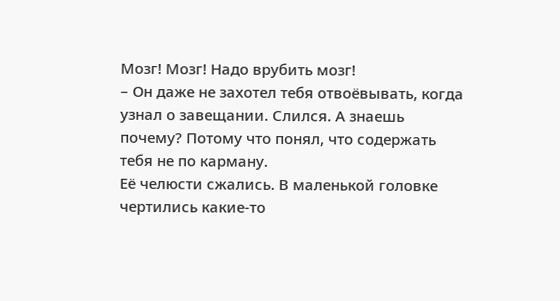Мозг! Мозг! Надо врубить мозг!
– Он даже не захотел тебя отвоёвывать, когда узнал о завещании. Слился. А знаешь почему? Потому что понял, что содержать тебя не по карману.
Её челюсти сжались. В маленькой головке чертились какие-то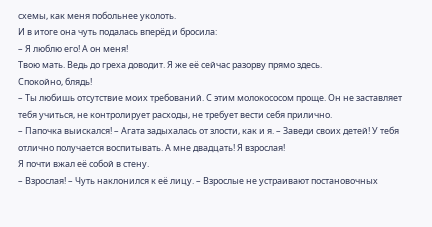схемы, как меня побольнее уколоть.
И в итоге она чуть подалась вперёд и бросила:
– Я люблю его! А он меня!
Твою мать. Ведь до греха доводит. Я же её сейчас разорву прямо здесь.
Спокойно, блядь!
– Ты любишь отсутствие моих требований. С этим молокососом проще. Он не заставляет тебя учиться, не контролирует расходы, не требует вести себя прилично.
– Папочка выискался! – Агата задыхалась от злости, как и я. – Заведи своих детей! У тебя отлично получается воспитывать. А мне двадцать! Я взрослая!
Я почти вжал её собой в стену.
– Взрослая! – Чуть наклонился к её лицу. – Взрослые не устраивают постановочных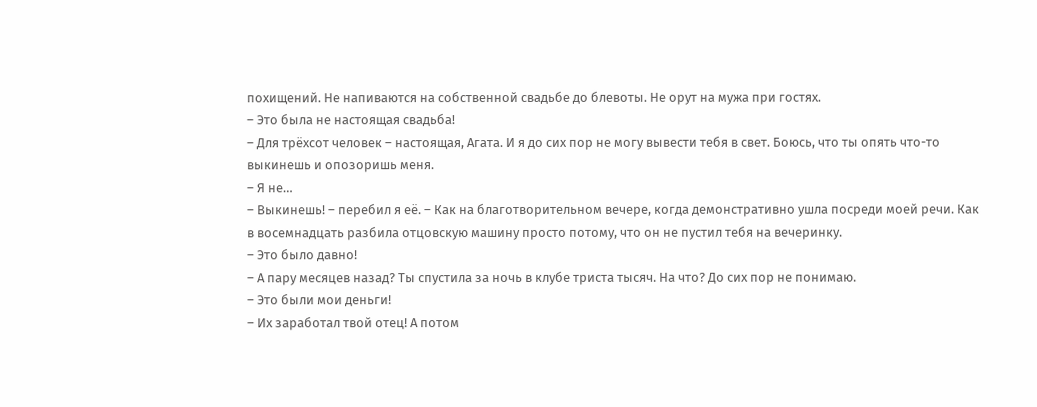похищений. Не напиваются на собственной свадьбе до блевоты. Не орут на мужа при гостях.
– Это была не настоящая свадьба!
– Для трёхсот человек – настоящая, Агата. И я до сих пор не могу вывести тебя в свет. Боюсь, что ты опять что-то выкинешь и опозоришь меня.
– Я не…
– Выкинешь! – перебил я её. – Как на благотворительном вечере, когда демонстративно ушла посреди моей речи. Как в восемнадцать разбила отцовскую машину просто потому, что он не пустил тебя на вечеринку.
– Это было давно!
– А пару месяцев назад? Ты спустила за ночь в клубе триста тысяч. На что? До сих пор не понимаю.
– Это были мои деньги!
– Их заработал твой отец! А потом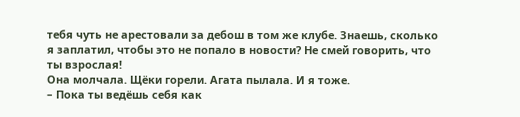тебя чуть не арестовали за дебош в том же клубе. Знаешь, сколько я заплатил, чтобы это не попало в новости? Не смей говорить, что ты взрослая!
Она молчала. Щёки горели. Агата пылала. И я тоже.
– Пока ты ведёшь себя как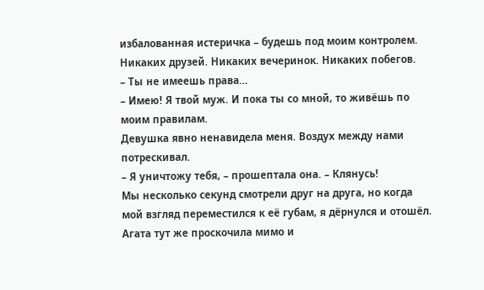избалованная истеричка – будешь под моим контролем. Никаких друзей. Никаких вечеринок. Никаких побегов.
– Ты не имеешь права…
– Имею! Я твой муж. И пока ты со мной, то живёшь по моим правилам.
Девушка явно ненавидела меня. Воздух между нами потрескивал.
– Я уничтожу тебя, – прошептала она. – Клянусь!
Мы несколько секунд смотрели друг на друга, но когда мой взгляд переместился к её губам, я дёрнулся и отошёл.
Агата тут же проскочила мимо и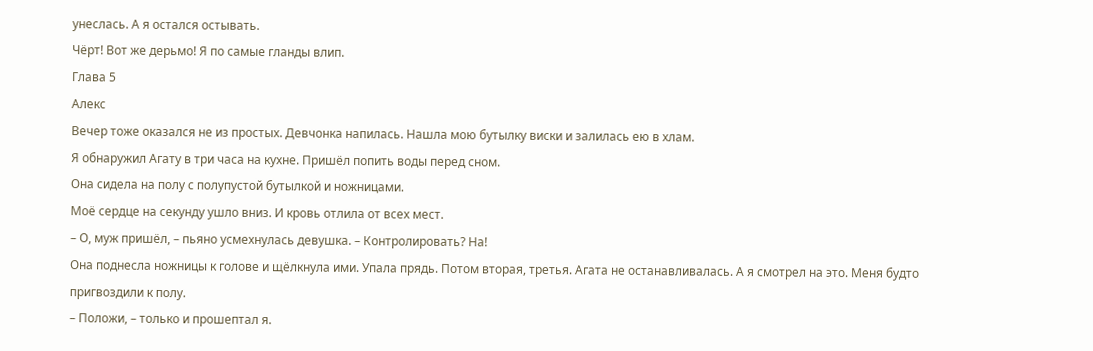унеслась. А я остался остывать.
Чёрт! Вот же дерьмо! Я по самые гланды влип.
Глава 5
Алекс
Вечер тоже оказался не из простых. Девчонка напилась. Нашла мою бутылку виски и залилась ею в хлам.
Я обнаружил Агату в три часа на кухне. Пришёл попить воды перед сном.
Она сидела на полу с полупустой бутылкой и ножницами.
Моё сердце на секунду ушло вниз. И кровь отлила от всех мест.
– О, муж пришёл, – пьяно усмехнулась девушка. – Контролировать? На!
Она поднесла ножницы к голове и щёлкнула ими. Упала прядь. Потом вторая, третья. Агата не останавливалась. А я смотрел на это. Меня будто пригвоздили к полу.
– Положи, – только и прошептал я.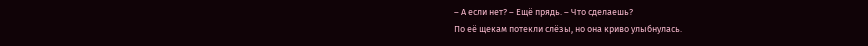– А если нет? – Ещё прядь. – Что сделаешь?
По её щекам потекли слёзы, но она криво улыбнулась.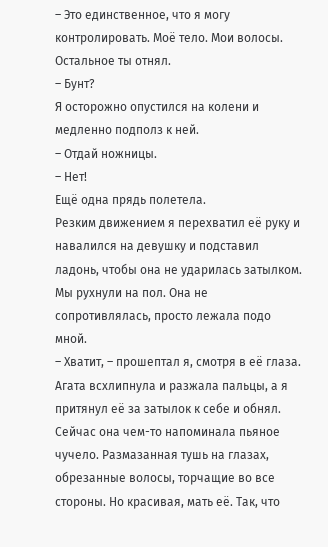– Это единственное, что я могу контролировать. Моё тело. Мои волосы. Остальное ты отнял.
– Бунт?
Я осторожно опустился на колени и медленно подполз к ней.
– Отдай ножницы.
– Нет!
Ещё одна прядь полетела.
Резким движением я перехватил её руку и навалился на девушку и подставил ладонь, чтобы она не ударилась затылком. Мы рухнули на пол. Она не сопротивлялась, просто лежала подо мной.
– Хватит, – прошептал я, смотря в её глаза.
Агата всхлипнула и разжала пальцы, а я притянул её за затылок к себе и обнял.
Сейчас она чем-то напоминала пьяное чучело. Размазанная тушь на глазах, обрезанные волосы, торчащие во все стороны. Но красивая, мать её. Так, что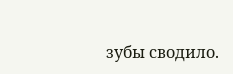зубы сводило.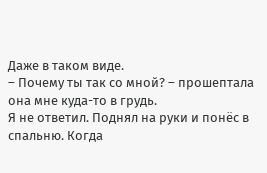Даже в таком виде.
– Почему ты так со мной? – прошептала она мне куда-то в грудь.
Я не ответил. Поднял на руки и понёс в спальню. Когда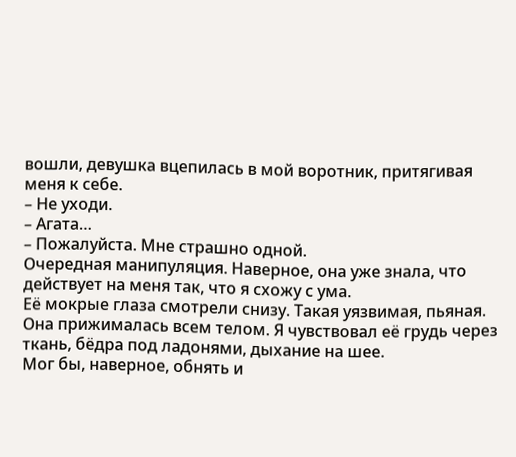вошли, девушка вцепилась в мой воротник, притягивая меня к себе.
– Не уходи.
– Агата…
– Пожалуйста. Мне страшно одной.
Очередная манипуляция. Наверное, она уже знала, что действует на меня так, что я схожу с ума.
Её мокрые глаза смотрели снизу. Такая уязвимая, пьяная. Она прижималась всем телом. Я чувствовал её грудь через ткань, бёдра под ладонями, дыхание на шее.
Мог бы, наверное, обнять и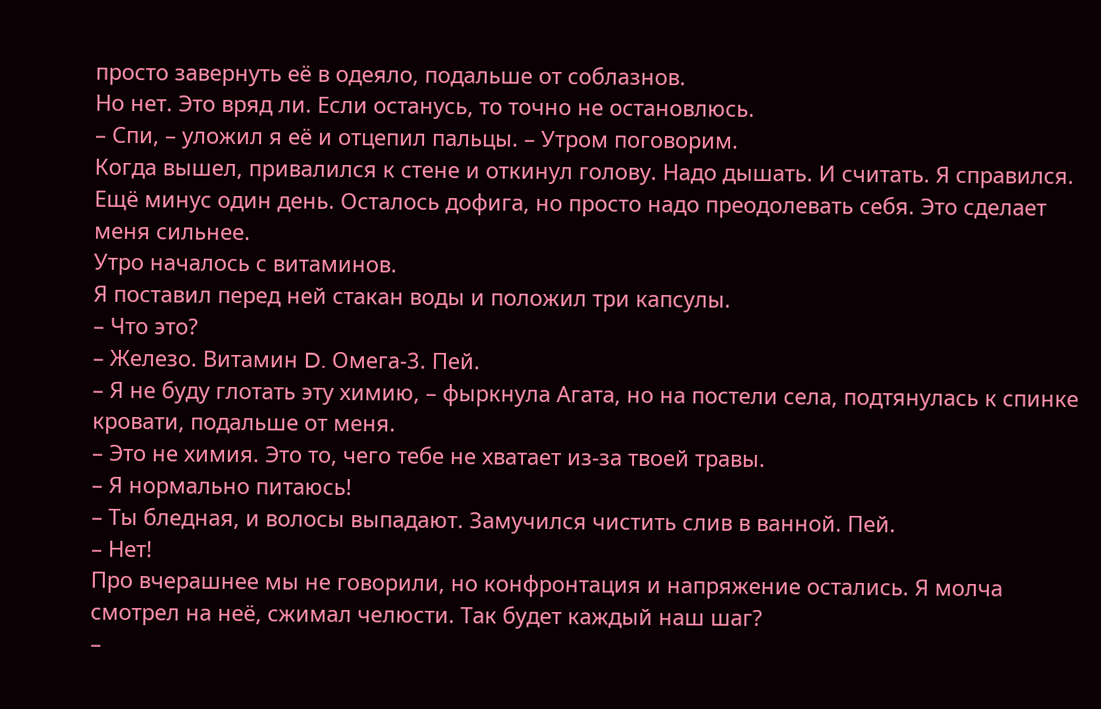просто завернуть её в одеяло, подальше от соблазнов.
Но нет. Это вряд ли. Если останусь, то точно не остановлюсь.
– Спи, – уложил я её и отцепил пальцы. – Утром поговорим.
Когда вышел, привалился к стене и откинул голову. Надо дышать. И считать. Я справился. Ещё минус один день. Осталось дофига, но просто надо преодолевать себя. Это сделает меня сильнее.
Утро началось с витаминов.
Я поставил перед ней стакан воды и положил три капсулы.
– Что это?
– Железо. Витамин D. Омега-3. Пей.
– Я не буду глотать эту химию, – фыркнула Агата, но на постели села, подтянулась к спинке кровати, подальше от меня.
– Это не химия. Это то, чего тебе не хватает из-за твоей травы.
– Я нормально питаюсь!
– Ты бледная, и волосы выпадают. Замучился чистить слив в ванной. Пей.
– Нет!
Про вчерашнее мы не говорили, но конфронтация и напряжение остались. Я молча смотрел на неё, сжимал челюсти. Так будет каждый наш шаг?
–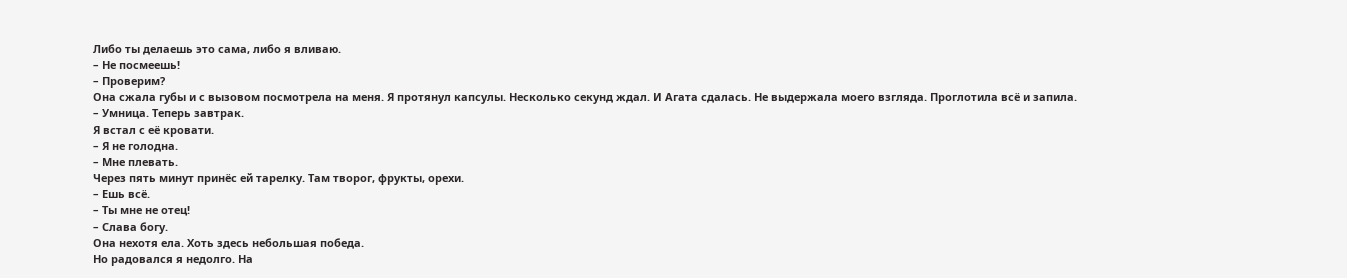Либо ты делаешь это сама, либо я вливаю.
– Не посмеешь!
– Проверим?
Она сжала губы и с вызовом посмотрела на меня. Я протянул капсулы. Несколько секунд ждал. И Агата сдалась. Не выдержала моего взгляда. Проглотила всё и запила.
– Умница. Теперь завтрак.
Я встал с её кровати.
– Я не голодна.
– Мне плевать.
Через пять минут принёс ей тарелку. Там творог, фрукты, орехи.
– Ешь всё.
– Ты мне не отец!
– Слава богу.
Она нехотя ела. Хоть здесь небольшая победа.
Но радовался я недолго. На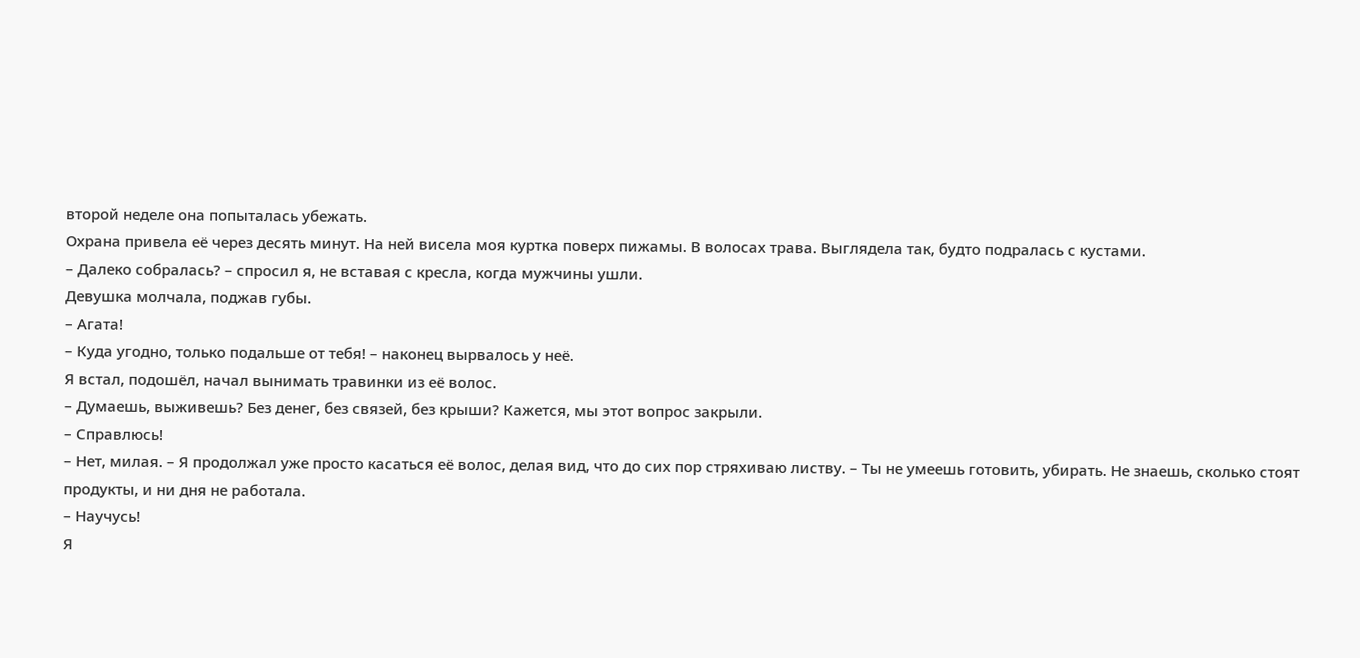второй неделе она попыталась убежать.
Охрана привела её через десять минут. На ней висела моя куртка поверх пижамы. В волосах трава. Выглядела так, будто подралась с кустами.
– Далеко собралась? – спросил я, не вставая с кресла, когда мужчины ушли.
Девушка молчала, поджав губы.
– Агата!
– Куда угодно, только подальше от тебя! – наконец вырвалось у неё.
Я встал, подошёл, начал вынимать травинки из её волос.
– Думаешь, выживешь? Без денег, без связей, без крыши? Кажется, мы этот вопрос закрыли.
– Справлюсь!
– Нет, милая. – Я продолжал уже просто касаться её волос, делая вид, что до сих пор стряхиваю листву. – Ты не умеешь готовить, убирать. Не знаешь, сколько стоят продукты, и ни дня не работала.
– Научусь!
Я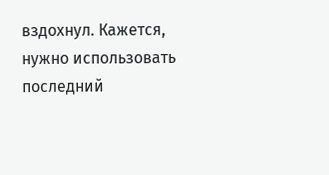вздохнул. Кажется, нужно использовать последний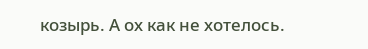козырь. А ох как не хотелось.